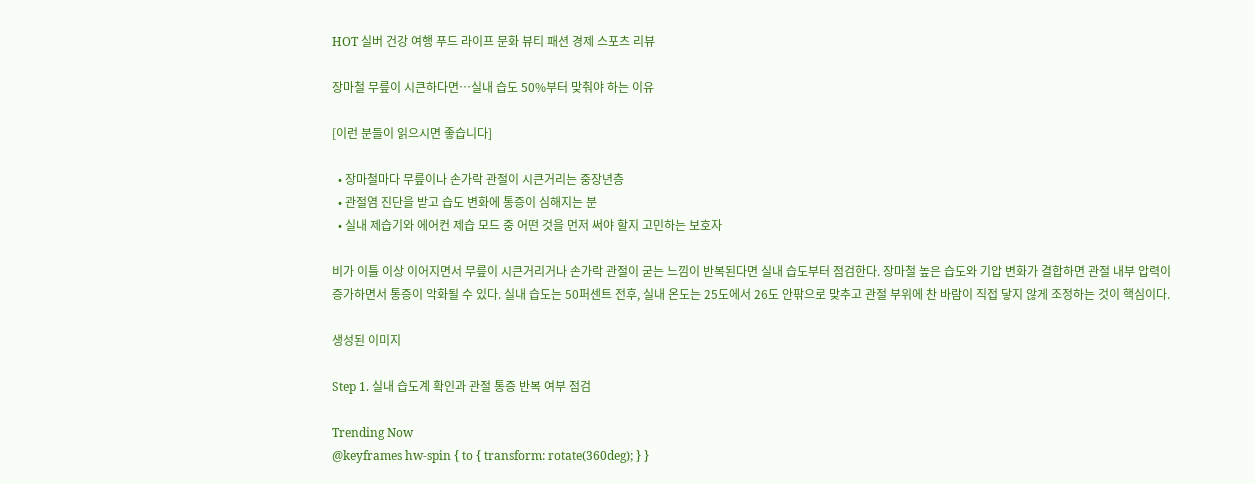HOT 실버 건강 여행 푸드 라이프 문화 뷰티 패션 경제 스포츠 리뷰

장마철 무릎이 시큰하다면…실내 습도 50%부터 맞춰야 하는 이유

[이런 분들이 읽으시면 좋습니다]

  • 장마철마다 무릎이나 손가락 관절이 시큰거리는 중장년층
  • 관절염 진단을 받고 습도 변화에 통증이 심해지는 분
  • 실내 제습기와 에어컨 제습 모드 중 어떤 것을 먼저 써야 할지 고민하는 보호자

비가 이틀 이상 이어지면서 무릎이 시큰거리거나 손가락 관절이 굳는 느낌이 반복된다면 실내 습도부터 점검한다. 장마철 높은 습도와 기압 변화가 결합하면 관절 내부 압력이 증가하면서 통증이 악화될 수 있다. 실내 습도는 50퍼센트 전후, 실내 온도는 25도에서 26도 안팎으로 맞추고 관절 부위에 찬 바람이 직접 닿지 않게 조정하는 것이 핵심이다.

생성된 이미지

Step 1. 실내 습도계 확인과 관절 통증 반복 여부 점검

Trending Now
@keyframes hw-spin { to { transform: rotate(360deg); } }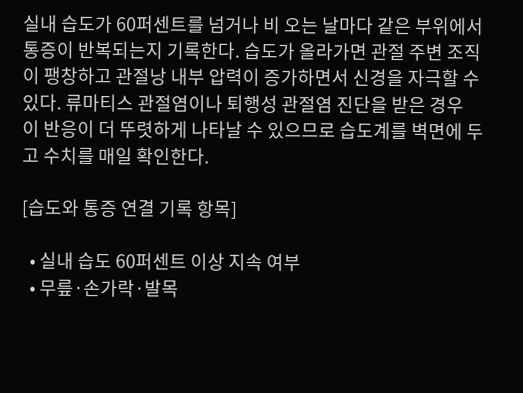실내 습도가 60퍼센트를 넘거나 비 오는 날마다 같은 부위에서 통증이 반복되는지 기록한다. 습도가 올라가면 관절 주변 조직이 팽창하고 관절낭 내부 압력이 증가하면서 신경을 자극할 수 있다. 류마티스 관절염이나 퇴행성 관절염 진단을 받은 경우 이 반응이 더 뚜렷하게 나타날 수 있으므로 습도계를 벽면에 두고 수치를 매일 확인한다.

[습도와 통증 연결 기록 항목]

  • 실내 습도 60퍼센트 이상 지속 여부
  • 무릎·손가락·발목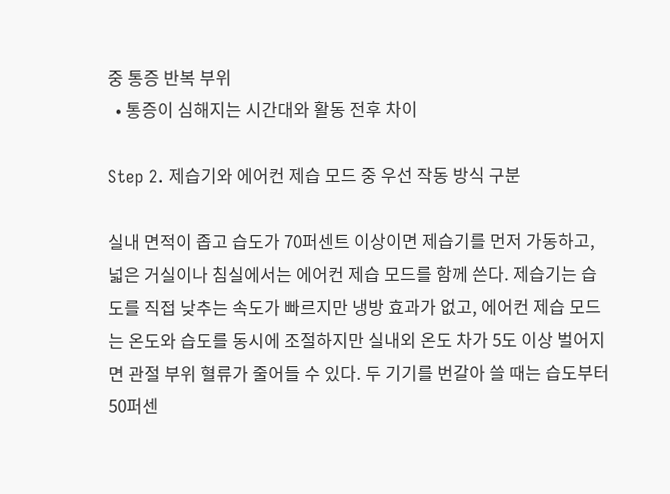중 통증 반복 부위
  • 통증이 심해지는 시간대와 활동 전후 차이

Step 2. 제습기와 에어컨 제습 모드 중 우선 작동 방식 구분

실내 면적이 좁고 습도가 70퍼센트 이상이면 제습기를 먼저 가동하고, 넓은 거실이나 침실에서는 에어컨 제습 모드를 함께 쓴다. 제습기는 습도를 직접 낮추는 속도가 빠르지만 냉방 효과가 없고, 에어컨 제습 모드는 온도와 습도를 동시에 조절하지만 실내외 온도 차가 5도 이상 벌어지면 관절 부위 혈류가 줄어들 수 있다. 두 기기를 번갈아 쓸 때는 습도부터 50퍼센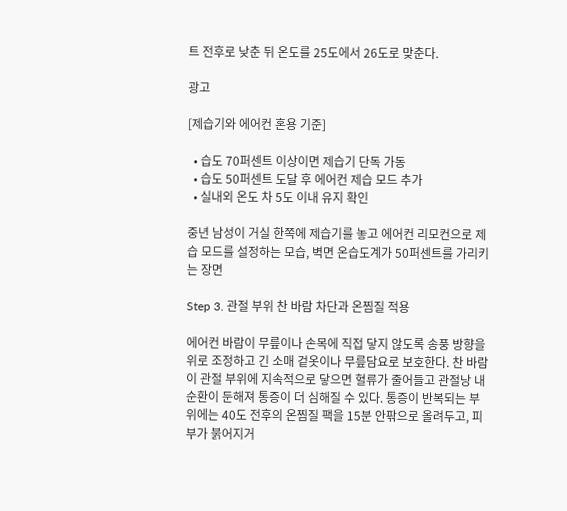트 전후로 낮춘 뒤 온도를 25도에서 26도로 맞춘다.

광고

[제습기와 에어컨 혼용 기준]

  • 습도 70퍼센트 이상이면 제습기 단독 가동
  • 습도 50퍼센트 도달 후 에어컨 제습 모드 추가
  • 실내외 온도 차 5도 이내 유지 확인

중년 남성이 거실 한쪽에 제습기를 놓고 에어컨 리모컨으로 제습 모드를 설정하는 모습, 벽면 온습도계가 50퍼센트를 가리키는 장면

Step 3. 관절 부위 찬 바람 차단과 온찜질 적용

에어컨 바람이 무릎이나 손목에 직접 닿지 않도록 송풍 방향을 위로 조정하고 긴 소매 겉옷이나 무릎담요로 보호한다. 찬 바람이 관절 부위에 지속적으로 닿으면 혈류가 줄어들고 관절낭 내 순환이 둔해져 통증이 더 심해질 수 있다. 통증이 반복되는 부위에는 40도 전후의 온찜질 팩을 15분 안팎으로 올려두고, 피부가 붉어지거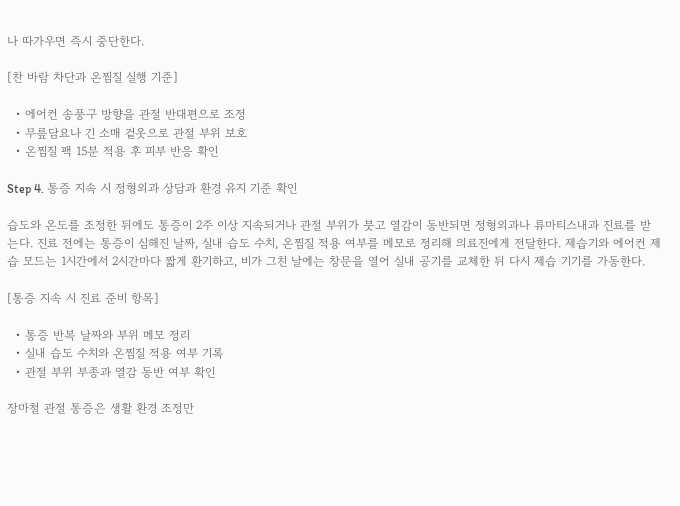나 따가우면 즉시 중단한다.

[찬 바람 차단과 온찜질 실행 기준]

  • 에어컨 송풍구 방향을 관절 반대편으로 조정
  • 무릎담요나 긴 소매 겉옷으로 관절 부위 보호
  • 온찜질 팩 15분 적용 후 피부 반응 확인

Step 4. 통증 지속 시 정형외과 상담과 환경 유지 기준 확인

습도와 온도를 조정한 뒤에도 통증이 2주 이상 지속되거나 관절 부위가 붓고 열감이 동반되면 정형외과나 류마티스내과 진료를 받는다. 진료 전에는 통증이 심해진 날짜, 실내 습도 수치, 온찜질 적용 여부를 메모로 정리해 의료진에게 전달한다. 제습기와 에어컨 제습 모드는 1시간에서 2시간마다 짧게 환기하고, 비가 그친 날에는 창문을 열어 실내 공기를 교체한 뒤 다시 제습 기기를 가동한다.

[통증 지속 시 진료 준비 항목]

  • 통증 반복 날짜와 부위 메모 정리
  • 실내 습도 수치와 온찜질 적용 여부 기록
  • 관절 부위 부종과 열감 동반 여부 확인

장마철 관절 통증은 생활 환경 조정만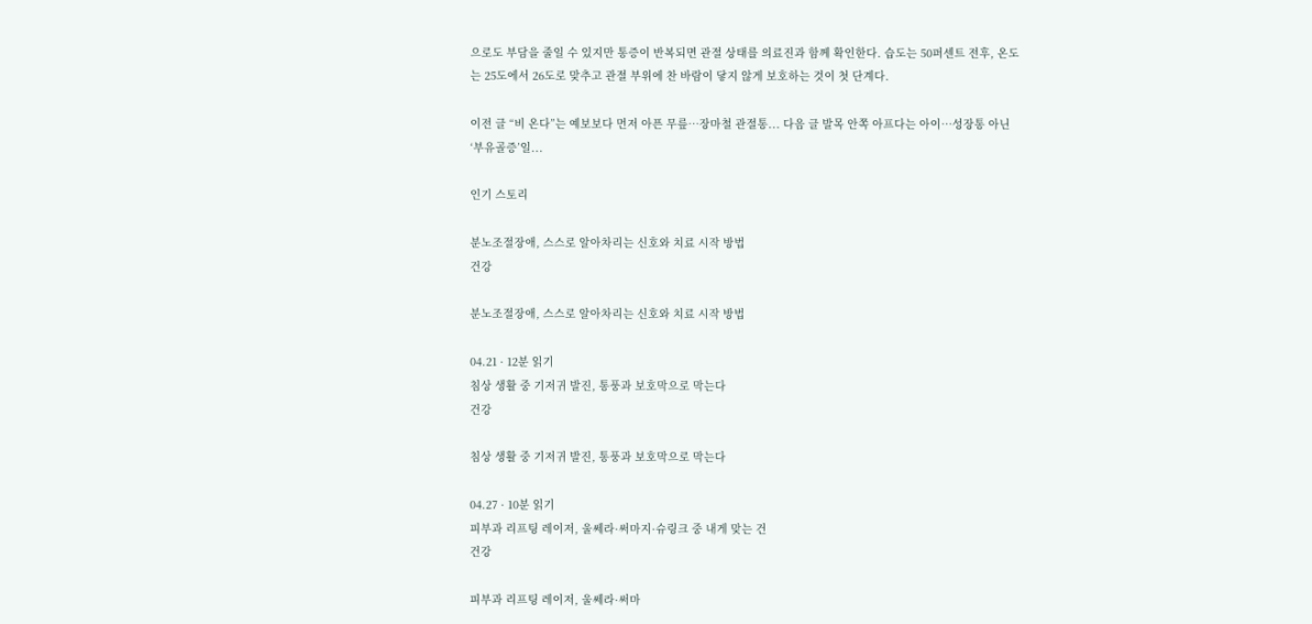으로도 부담을 줄일 수 있지만 통증이 반복되면 관절 상태를 의료진과 함께 확인한다. 습도는 50퍼센트 전후, 온도는 25도에서 26도로 맞추고 관절 부위에 찬 바람이 닿지 않게 보호하는 것이 첫 단계다.

이전 글 “비 온다”는 예보보다 먼저 아픈 무릎…장마철 관절통... 다음 글 발목 안쪽 아프다는 아이…성장통 아닌 ‘부유골증’일...

인기 스토리

분노조절장애, 스스로 알아차리는 신호와 치료 시작 방법
건강

분노조절장애, 스스로 알아차리는 신호와 치료 시작 방법

04.21 · 12분 읽기
침상 생활 중 기저귀 발진, 통풍과 보호막으로 막는다
건강

침상 생활 중 기저귀 발진, 통풍과 보호막으로 막는다

04.27 · 10분 읽기
피부과 리프팅 레이저, 울쎄라·써마지·슈링크 중 내게 맞는 건
건강

피부과 리프팅 레이저, 울쎄라·써마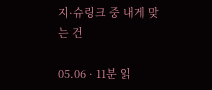지·슈링크 중 내게 맞는 건

05.06 · 11분 읽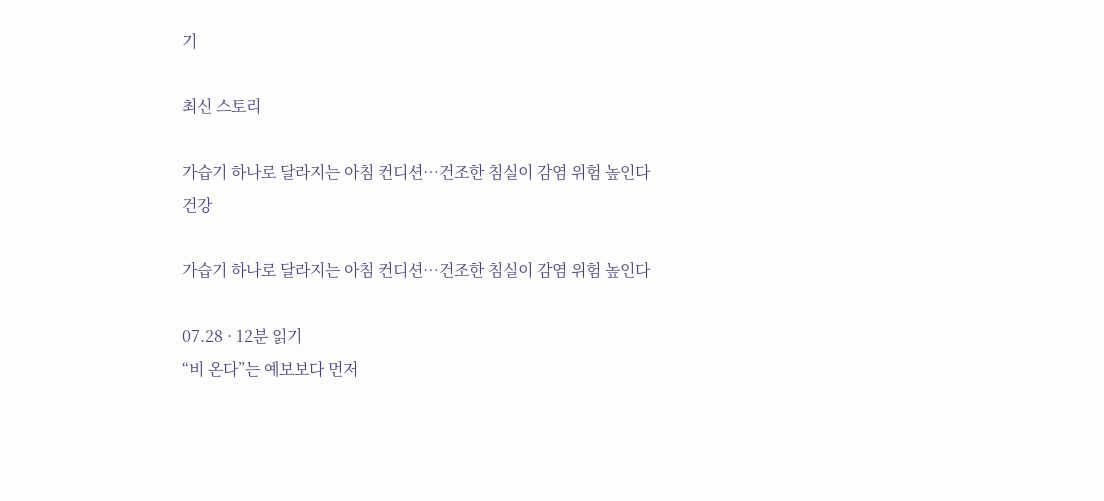기

최신 스토리

가습기 하나로 달라지는 아침 컨디션…건조한 침실이 감염 위험 높인다
건강

가습기 하나로 달라지는 아침 컨디션…건조한 침실이 감염 위험 높인다

07.28 · 12분 읽기
“비 온다”는 예보보다 먼저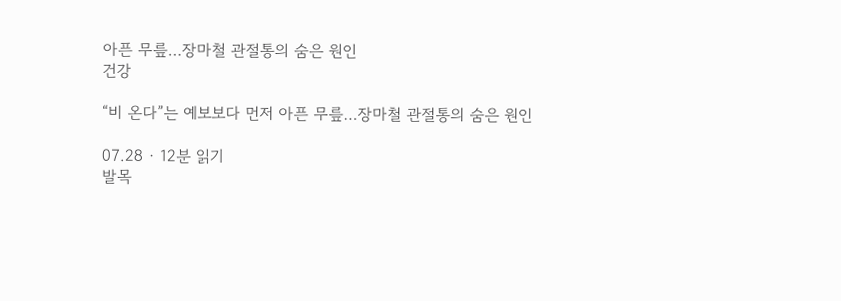아픈 무릎…장마철 관절통의 숨은 원인
건강

“비 온다”는 예보보다 먼저 아픈 무릎…장마철 관절통의 숨은 원인

07.28 · 12분 읽기
발목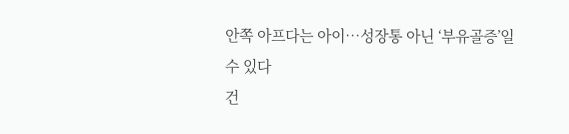안쪽 아프다는 아이…성장통 아닌 ‘부유골증’일 수 있다
건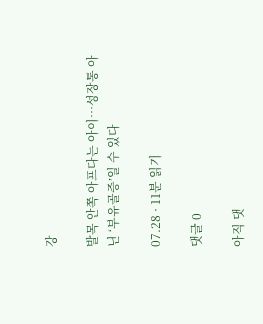강

발목 안쪽 아프다는 아이…성장통 아닌 ‘부유골증’일 수 있다

07.28 · 11분 읽기

댓글 0

아직 댓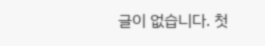글이 없습니다. 첫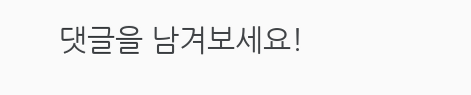댓글을 남겨보세요!